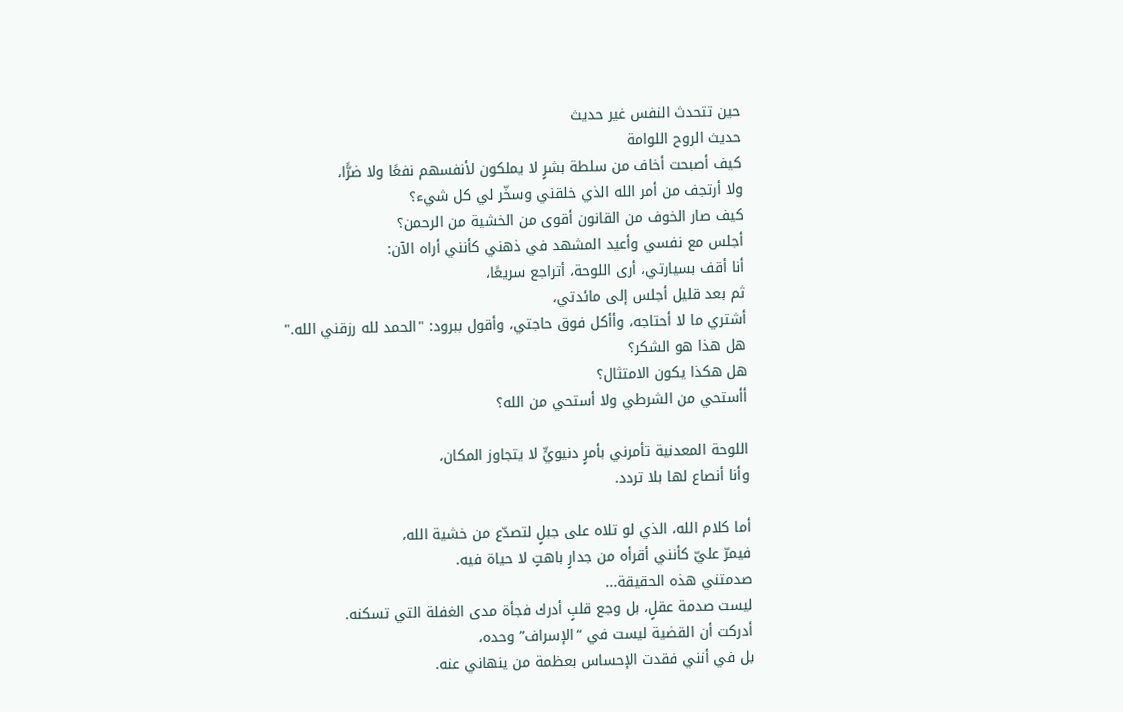حين تتحدث النفس غير حديث
حديث الروح اللوامة
كيف أصبحت أخاف من سلطة بشرٍ لا يملكون لأنفسهم نفعًا ولا ضرًّا،
ولا أرتجف من أمر الله الذي خلقني وسخّر لي كل شيء؟
كيف صار الخوف من القانون أقوى من الخشية من الرحمن؟
أجلس مع نفسي وأعيد المشهد في ذهني كأنني أراه الآن:
أنا أقف بسيارتي، أرى اللوحة، أتراجع سريعًا،
ثم بعد قليل أجلس إلى مائدتي،
أشتري ما لا أحتاجه، وأأكل فوق حاجتي، وأقول ببرود: "الحمد لله رزقني الله."
هل هذا هو الشكر؟
هل هكذا يكون الامتثال؟
أأستحي من الشرطي ولا أستحي من الله؟

اللوحة المعدنية تأمرني بأمرٍ دنيويٍّ لا يتجاوز المكان،
وأنا أنصاع لها بلا تردد.

أما كلام الله، الذي لو تلاه على جبلٍ لتصدّع من خشية الله،
فيمرّ عليّ كأنني أقرأه من جدارٍ باهتٍ لا حياة فيه.
صدمتني هذه الحقيقة...
ليست صدمة عقلٍ، بل وجع قلبٍ أدرك فجأة مدى الغفلة التي تسكنه.
أدركت أن القضية ليست في “الإسراف” وحده،
بل في أنني فقدت الإحساس بعظمة من ينهاني عنه.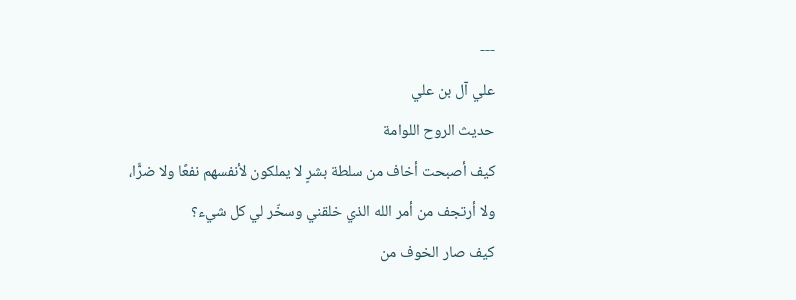---
علي آل بن علي
حديث الروح اللوامة
كيف أصبحت أخاف من سلطة بشرٍ لا يملكون لأنفسهم نفعًا ولا ضرًّا،
ولا أرتجف من أمر الله الذي خلقني وسخّر لي كل شيء؟
كيف صار الخوف من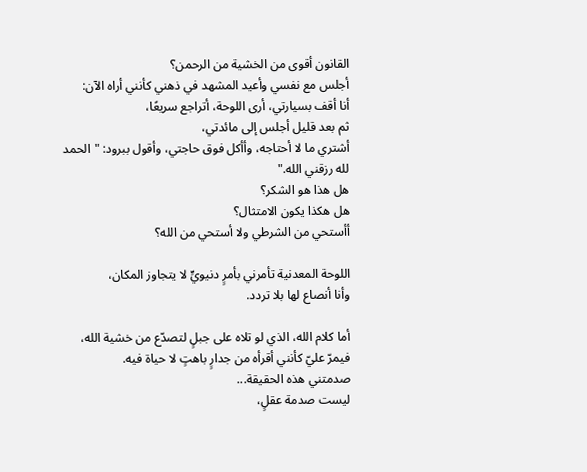القانون أقوى من الخشية من الرحمن؟
أجلس مع نفسي وأعيد المشهد في ذهني كأنني أراه الآن:
أنا أقف بسيارتي، أرى اللوحة، أتراجع سريعًا،
ثم بعد قليل أجلس إلى مائدتي،
أشتري ما لا أحتاجه، وأأكل فوق حاجتي، وأقول ببرود: "الحمد لله رزقني الله."
هل هذا هو الشكر؟
هل هكذا يكون الامتثال؟
أأستحي من الشرطي ولا أستحي من الله؟

اللوحة المعدنية تأمرني بأمرٍ دنيويٍّ لا يتجاوز المكان،
وأنا أنصاع لها بلا تردد.

أما كلام الله، الذي لو تلاه على جبلٍ لتصدّع من خشية الله،
فيمرّ عليّ كأنني أقرأه من جدارٍ باهتٍ لا حياة فيه.
صدمتني هذه الحقيقة...
ليست صدمة عقلٍ،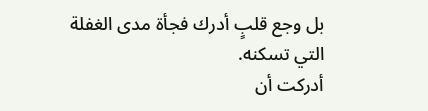بل وجع قلبٍ أدرك فجأة مدى الغفلة التي تسكنه.
أدركت أن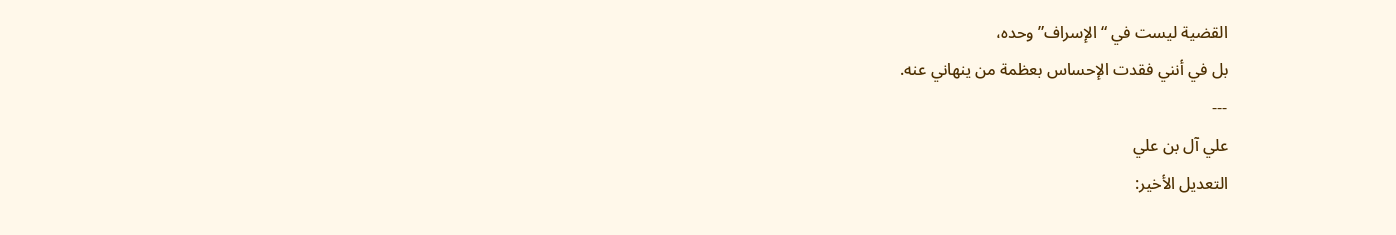القضية ليست في “الإسراف” وحده،
بل في أنني فقدت الإحساس بعظمة من ينهاني عنه.
---
علي آل بن علي
التعديل الأخير: